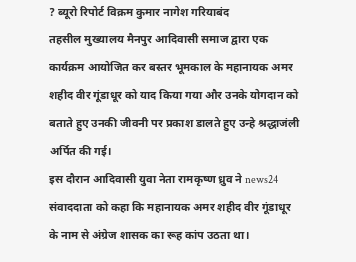? ब्यूरो रिपोर्ट विक्रम कुमार नागेश गरियाबंद
तहसील मुख्यालय मैनपुर आदिवासी समाज द्वारा एक कार्यक्रम आयोजित कर बस्तर भूमकाल के महानायक अमर शहीद वीर गूंडाधूर को याद किया गया और उनके योगदान को बताते हुए उनकी जीवनी पर प्रकाश डालते हुए उन्हे श्रद्धाजंली अर्पित की गई।
इस दौरान आदिवासी युवा नेता रामकृष्ण ध्रुव ने news24 संवाददाता को कहा कि महानायक अमर शहीद वीर गूंडाधूर के नाम से अंग्रेज शासक का रूह कांप उठता था।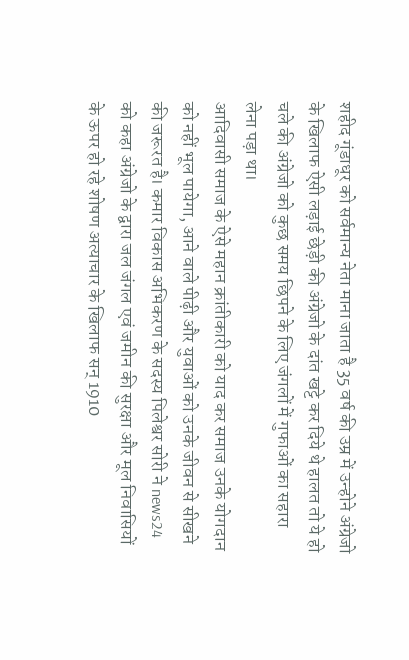शहीद गूंडाधूर को सर्वमान्य नेता माना जाता है 35 वर्ष की उम्र में उन्होने अंग्रेजो के खिलाफ ऐसी लड़ाई छेड़ी की अंग्रेजो के दांत खट्टे कर दिये थे हालत तो ये हो चले की अंग्रेजो को कुछ समय छिपने के लिए जंगलों में गुफाओं का सहारा लेना पड़ा था।
आदिवासी समाज के ऐसे महान क्रांतीकारी को याद कर समाज उनके योगदान को नहीं भूल पायेगा, आने वाले पीढ़ी और युवाओं को उनके जीवन से सीखने की जरूरत है। कमार विकास अभिकरण के सदस्य पिलेश्वर सोरी ने news24 को कहा अंग्रेजो के द्वारा जल जंगल एवं जमीन की सुरक्षा और मूल निवासियों के ऊपर हो रहे शोषण अत्याचार के खिलाफ सन् 1910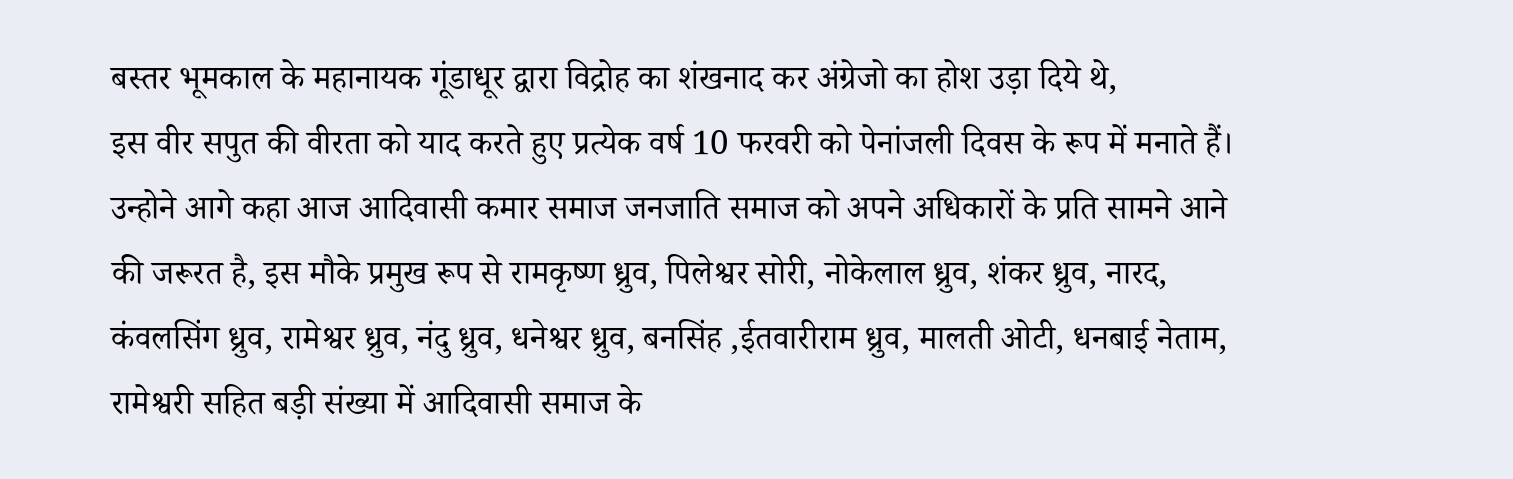बस्तर भूमकाल के महानायक गूंडाधूर द्वारा विद्रोह का शंखनाद कर अंग्रेजो का होश उड़ा दिये थे,
इस वीर सपुत की वीरता को याद करते हुए प्रत्येक वर्ष 10 फरवरी को पेनांजली दिवस के रूप में मनाते हैं। उन्होने आगे कहा आज आदिवासी कमार समाज जनजाति समाज को अपने अधिकारों के प्रति सामने आने की जरूरत है, इस मौके प्रमुख रूप से रामकृष्ण ध्रुव, पिलेश्वर सोरी, नोकेलाल ध्रुव, शंकर ध्रुव, नारद, कंवलसिंग ध्रुव, रामेश्वर ध्रुव, नंदु ध्रुव, धनेश्वर ध्रुव, बनसिंह ,ईतवारीराम ध्रुव, मालती ओटी, धनबाई नेताम, रामेश्वरी सहित बड़ी संख्या में आदिवासी समाज के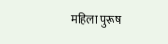महिला पुरूष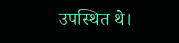उपस्थित थे।